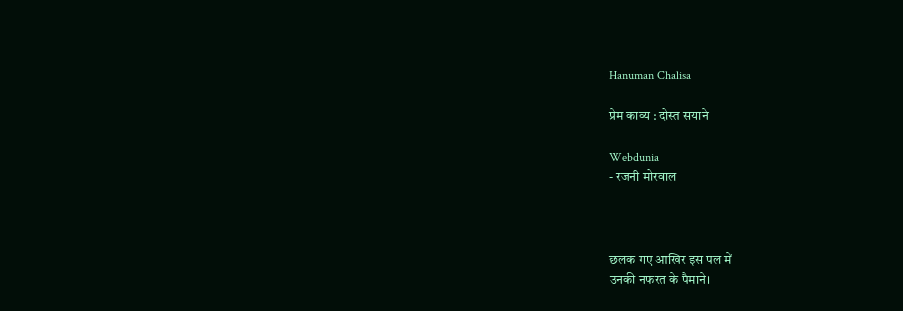Hanuman Chalisa

प्रेम काव्य : दोस्त सयाने

Webdunia
- रजनी मोरवाल



छलक गए आखिर इस पल में
उनकी नफरत के पैमाने।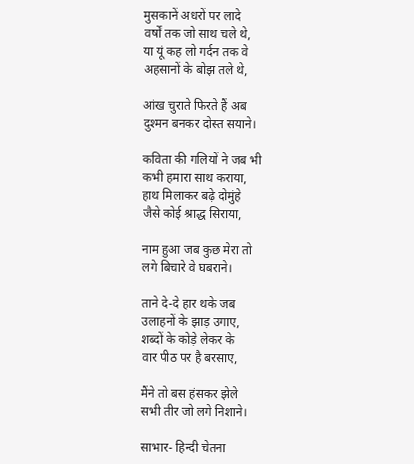मुसकानें अधरों पर लादे
वर्षों तक जो साथ चले थे,
या यूं कह लो गर्दन तक वे
अहसानों के बोझ तले थे,

आंख चुराते फिरते हैं ‍अब
दुश्मन बनकर दोस्त सयाने।

कविता की गलियों ने जब भी
कभी हमारा साथ कराया,
हाथ मिलाकर बढ़े दोमुंहे
जैसे कोई श्राद्ध सिराया,

नाम हुआ जब कुछ मेरा तो
लगे बिचारे वे घबराने।

ताने दे-दे हार थके जब
उलाहनों के झाड़ उगाए,
शब्दों के कोड़े लेकर के
वार पीठ पर है बरसाए,

मैंने तो बस हंसकर झेले
सभी तीर जो लगे निशाने।

साभार- हिन्दी चेतना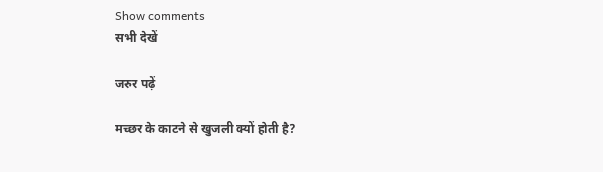Show comments
सभी देखें

जरुर पढ़ें

मच्छर के काटने से खुजली क्यों होती है?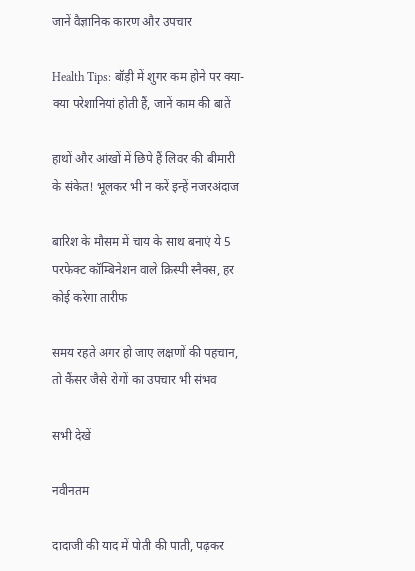जानें वैज्ञानिक कारण और उपचार

Health Tips: बॉड़ी में शुगर कम होने पर क्या-क्या परेशानियां होती हैं, जानें काम की बातें

हाथों और आंखों में छिपे हैं लिवर की बीमारी के संकेत! भूलकर भी न करें इन्हें नजरअंदाज

बारिश के मौसम में चाय के साथ बनाएं ये 5 परफेक्ट कॉम्बिनेशन वाले क्रिस्पी स्नैक्स, हर कोई करेगा तारीफ

समय रहते अगर हो जाए लक्षणों की पहचान, तो कैंसर जैसे रोगों का उपचार भी संभव

सभी देखें

नवीनतम

दादाजी की याद में पोती की पाती, पढ़कर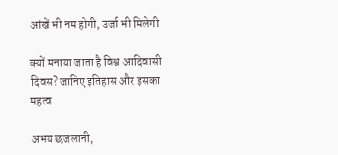आंखें भी नम होगी, उर्जा भी मिलेगी

क्यों मनाया जाता है विश्व आदिवासी दिवस? जानिए इतिहास और इसका महत्व

अभय छजलानी,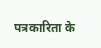पत्रकारिता के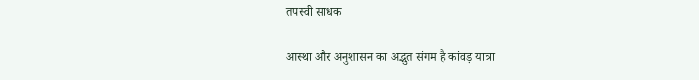तपस्वी साधक

आस्था और अनुशासन का अद्भुत संगम है कांवड़ यात्रा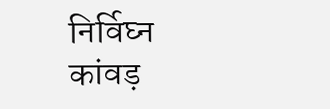निर्विघ्न कांवड़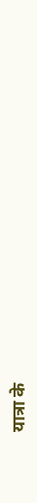यात्रा के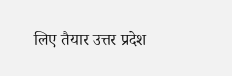लिए तैयार उत्तर प्रदेश